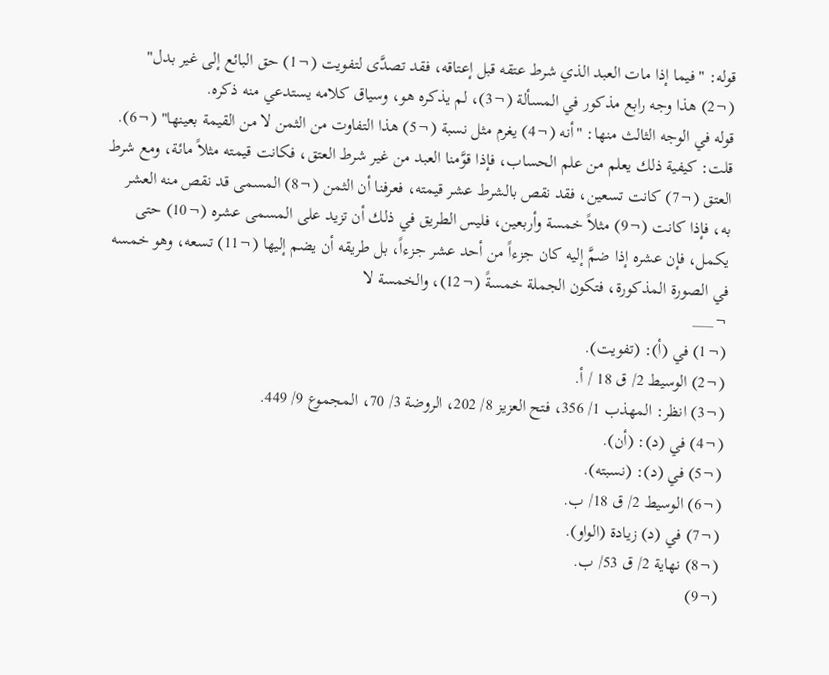قوله: "فيما إذا مات العبد الذي شرط عتقه قبل إعتاقه، فقد تصدَّى لتفويت (¬1) حق البائع إلى غير بدل" (¬2) هذا وجه رابع مذكور في المسألة (¬3)، لم يذكره هو، وسياق كلامه يستدعي منه ذكره.
قوله في الوجه الثالث منها: "أنه (¬4) يغرم مثل نسبة (¬5) هذا التفاوت من الثمن لا من القيمة بعينها" (¬6).
قلت: كيفية ذلك يعلم من علم الحساب، فإذا قوَّمنا العبد من غير شرط العتق، فكانت قيمته مثلاً مائة، ومع شرط العتق (¬7) كانت تسعين، فقد نقص بالشرط عشر قيمته، فعرفنا أن الثمن (¬8) المسمى قد نقص منه العشر به، فإذا كانت (¬9) مثلاً خمسة وأربعين، فليس الطريق في ذلك أن تزيد على المسمى عشره (¬10) حتى يكمل، فإن عشره إذا ضمَّ إليه كان جزءاً من أحد عشر جزءاً، بل طريقه أن يضم إليها (¬11) تسعه، وهو خمسه في الصورة المذكورة، فتكون الجملة خمسةً (¬12)، والخمسة لا
¬___
(¬1) في (أ): (تفويت).
(¬2) الوسيط 2/ ق 18 / أ.
(¬3) انظر: المهذب 1/ 356، فتح العزيز 8/ 202، الروضة 3/ 70، المجموع 9/ 449.
(¬4) في (د): (أن).
(¬5) في (د): (نسبته).
(¬6) الوسيط 2/ ق 18/ ب.
(¬7) في (د) زيادة (الواو).
(¬8) نهاية 2/ ق 53/ ب.
(¬9)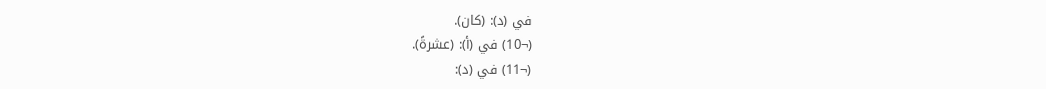في (د): (كان).
(¬10) في (أ): (عشرةً).
(¬11) في (د):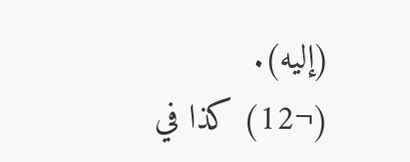(إليه).
(¬12) كذا في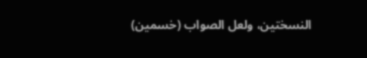النسختين، ولعل الصواب (خسمين)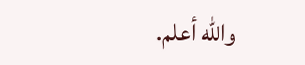والله أعلم.